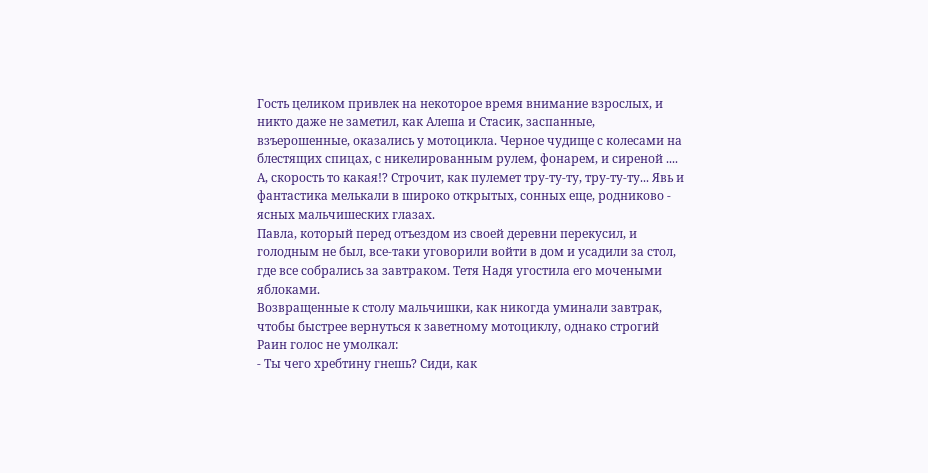Гость целиком привлек на некоторое время внимание взрослых, и никто даже не заметил, как Алеша и Стасик, заспанные, взъерошенные, оказались у мотоцикла. Черное чудище с колесами на блестящих спицах, с никелированным рулем, фонарем, и сиреной .... А, скорость то какая!? Строчит, как пулемет тру-ту-ту, тру-ту-ту... Явь и фантастика мелькали в широко открытых, сонных еще, родниково - ясных мальчишеских глазах.
Павла, который перед отъездом из своей деревни перекусил, и голодным не был, все-таки уговорили войти в дом и усадили за стол, где все собрались за завтраком. Тетя Надя угостила его мочеными яблоками.
Возвращенные к столу мальчишки, как никогда уминали завтрак, чтобы быстрее вернуться к заветному мотоциклу, однако строгий Раин голос не умолкал:
- Ты чего хребтину гнешь? Сиди, как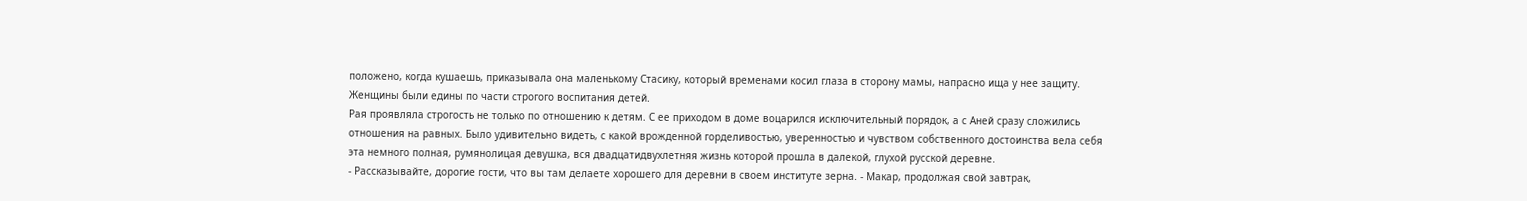положено, когда кушаешь, приказывала она маленькому Стасику, который временами косил глаза в сторону мамы, напрасно ища у нее защиту. Женщины были едины по части строгого воспитания детей.
Рая проявляла строгость не только по отношению к детям. С ее приходом в доме воцарился исключительный порядок, а с Аней сразу сложились отношения на равных. Было удивительно видеть, с какой врожденной горделивостью, уверенностью и чувством собственного достоинства вела себя эта немного полная, румянолицая девушка, вся двадцатидвухлетняя жизнь которой прошла в далекой, глухой русской деревне.
- Рассказывайте, дорогие гости, что вы там делаете хорошего для деревни в своем институте зерна. - Макар, продолжая свой завтрак,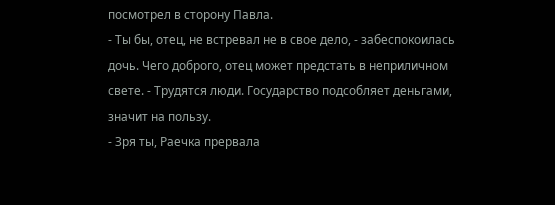посмотрел в сторону Павла.
- Ты бы, отец, не встревал не в свое дело, - забеспокоилась дочь. Чего доброго, отец может предстать в неприличном свете. - Трудятся люди. Государство подсобляет деньгами, значит на пользу.
- Зря ты, Раечка прервала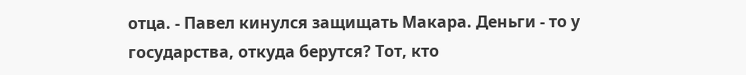отца. - Павел кинулся защищать Макара. Деньги - то у государства, откуда берутся? Тот, кто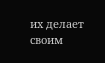их делает своим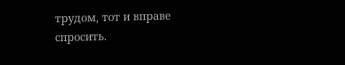трудом, тот и вправе спросить.